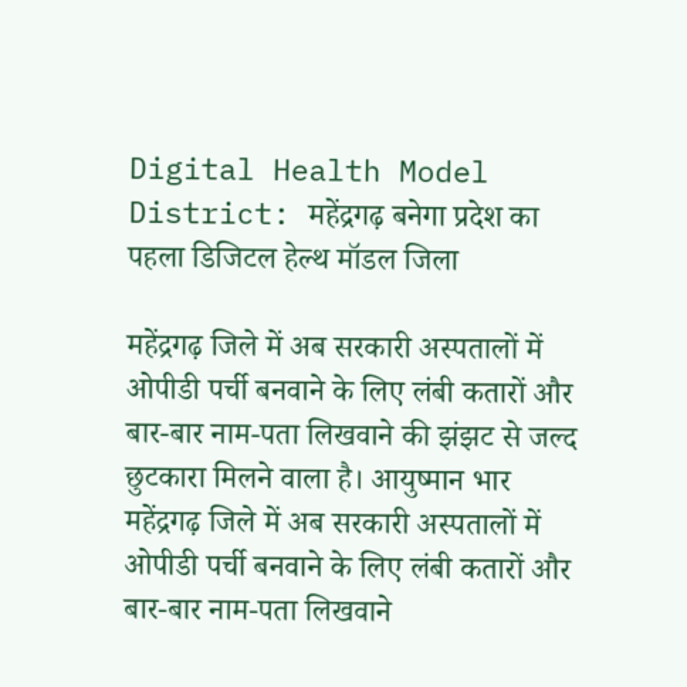Digital Health Model District: महेंद्रगढ़ बनेगा प्रदेश का पहला डिजिटल हेल्थ मॉडल जिला

महेंद्रगढ़ जिले में अब सरकारी अस्पतालों में ओपीडी पर्ची बनवाने के लिए लंबी कतारों और बार-बार नाम-पता लिखवाने की झंझट से जल्द छुटकारा मिलने वाला है। आयुष्मान भार
महेंद्रगढ़ जिले में अब सरकारी अस्पतालों में ओपीडी पर्ची बनवाने के लिए लंबी कतारों और बार-बार नाम-पता लिखवाने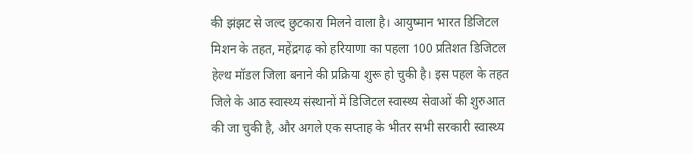की झंझट से जल्द छुटकारा मिलने वाला है। आयुष्मान भारत डिजिटल मिशन के तहत, महेंद्रगढ़ को हरियाणा का पहला 100 प्रतिशत डिजिटल हेल्थ मॉडल जिला बनाने की प्रक्रिया शुरू हो चुकी है। इस पहल के तहत जिले के आठ स्वास्थ्य संस्थानों में डिजिटल स्वास्थ्य सेवाओं की शुरुआत की जा चुकी है, और अगले एक सप्ताह के भीतर सभी सरकारी स्वास्थ्य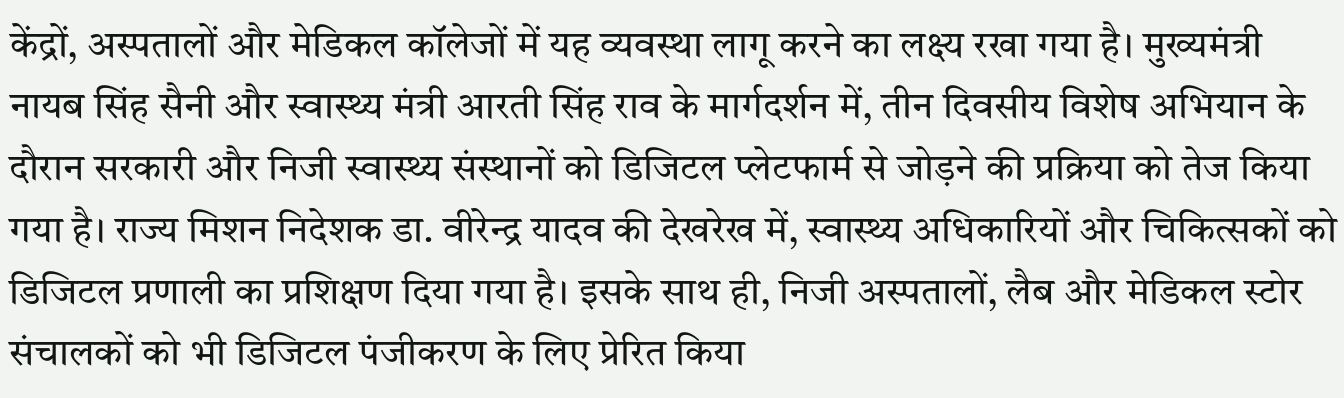केंद्रों, अस्पतालों और मेडिकल कॉलेजों में यह व्यवस्था लागू करने का लक्ष्य रखा गया है। मुख्यमंत्री नायब सिंह सैनी और स्वास्थ्य मंत्री आरती सिंह राव के मार्गदर्शन में, तीन दिवसीय विशेष अभियान के दौरान सरकारी और निजी स्वास्थ्य संस्थानों को डिजिटल प्लेटफार्म से जोड़ने की प्रक्रिया को तेज किया गया है। राज्य मिशन निदेशक डा. वीरेन्द्र यादव की देखरेख में, स्वास्थ्य अधिकारियों और चिकित्सकों को डिजिटल प्रणाली का प्रशिक्षण दिया गया है। इसके साथ ही, निजी अस्पतालों, लैब और मेडिकल स्टोर संचालकों को भी डिजिटल पंजीकरण के लिए प्रेरित किया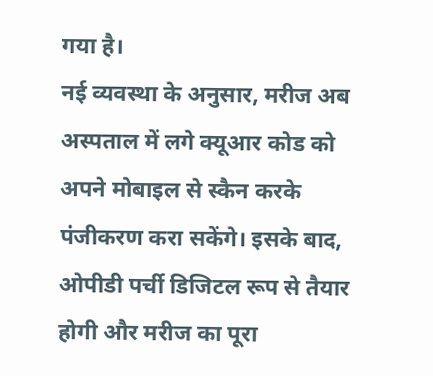गया है।
नई व्यवस्था के अनुसार, मरीज अब अस्पताल में लगे क्यूआर कोड को अपने मोबाइल से स्कैन करके पंजीकरण करा सकेंगे। इसके बाद, ओपीडी पर्ची डिजिटल रूप से तैयार होगी और मरीज का पूरा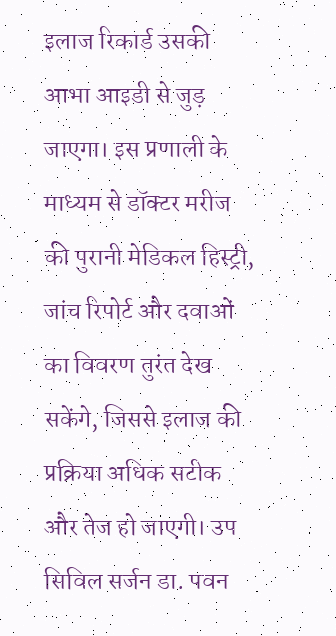इलाज रिकार्ड उसकी आभा आइडी से जुड़ जाएगा। इस प्रणाली के माध्यम से डॉक्टर मरीज की पुरानी मेडिकल हिस्ट्री, जांच रिपोर्ट और दवाओं का विवरण तुरंत देख सकेंगे, जिससे इलाज की प्रक्रिया अधिक सटीक और तेज हो जाएगी। उप सिविल सर्जन डा. पवन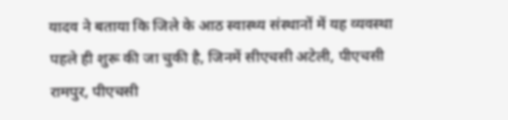यादव ने बताया कि जिले के आठ स्वास्थ्य संस्थानों में यह व्यवस्था पहले ही शुरू की जा चुकी है, जिनमें सीएचसी अटेली, पीएचसी रामपुर, पीएचसी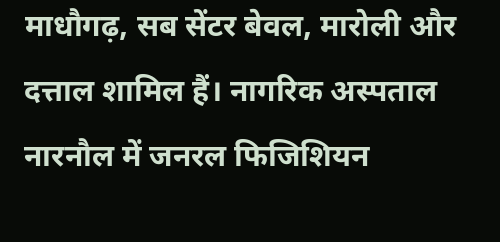माधौगढ़, सब सेंटर बेवल, मारोली और दत्ताल शामिल हैं। नागरिक अस्पताल नारनौल में जनरल फिजिशियन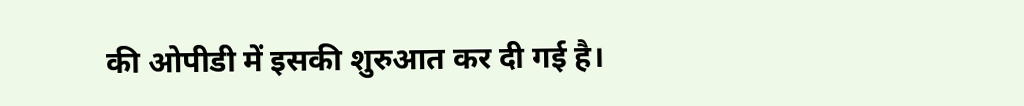की ओपीडी में इसकी शुरुआत कर दी गई है।